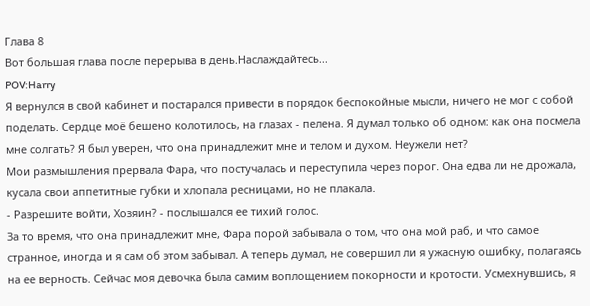Глава 8
Вот большая глава после перерыва в день.Наслаждайтесь...
POV:Harry
Я вернулся в свой кабинет и постарался привести в порядок беспокойные мысли, ничего не мог с собой поделать. Сердце моё бешено колотилось, на глазах - пелена. Я думал только об одном: как она посмела мне солгать? Я был уверен, что она принадлежит мне и телом и духом. Неужели нет?
Мои размышления прервала Фара, что постучалась и переступила через порог. Она едва ли не дрожала, кусала свои аппетитные губки и хлопала ресницами, но не плакала.
- Разрешите войти, Хозяин? - послышался ее тихий голос.
За то время, что она принадлежит мне, Фара порой забывала о том, что она мой раб, и что самое странное, иногда и я сам об этом забывал. А теперь думал, не совершил ли я ужасную ошибку, полагаясь на ее верность. Сейчас моя девочка была самим воплощением покорности и кротости. Усмехнувшись, я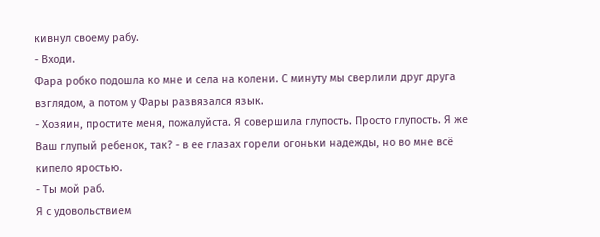кивнул своему рабу.
- Входи.
Фара робко подошла ко мне и села на колени. С минуту мы сверлили друг друга взглядом, а потом у Фары развязался язык.
- Хозяин, простите меня, пожалуйста. Я совершила глупость. Просто глупость. Я же Ваш глупый ребенок, так? - в ее глазах горели огоньки надежды, но во мне всё кипело яростью.
- Ты мой раб.
Я с удовольствием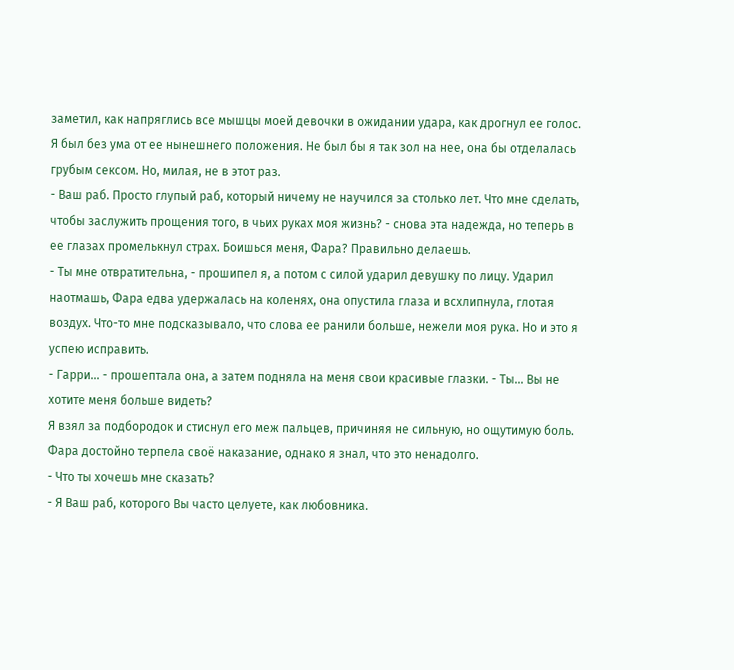заметил, как напряглись все мышцы моей девочки в ожидании удара, как дрогнул ее голос. Я был без ума от ее нынешнего положения. Не был бы я так зол на нее, она бы отделалась грубым сексом. Но, милая, не в этот раз.
- Ваш раб. Просто глупый раб, который ничему не научился за столько лет. Что мне сделать, чтобы заслужить прощения того, в чьих руках моя жизнь? - снова эта надежда, но теперь в ее глазах промелькнул страх. Боишься меня, Фара? Правильно делаешь.
- Ты мне отвратительна, - прошипел я, а потом с силой ударил девушку по лицу. Ударил наотмашь, Фара едва удержалась на коленях, она опустила глаза и всхлипнула, глотая воздух. Что-то мне подсказывало, что слова ее ранили больше, нежели моя рука. Но и это я успею исправить.
- Гарри... - прошептала она, а затем подняла на меня свои красивые глазки. - Ты... Вы не хотите меня больше видеть?
Я взял за подбородок и стиснул его меж пальцев, причиняя не сильную, но ощутимую боль. Фара достойно терпела своё наказание, однако я знал, что это ненадолго.
- Что ты хочешь мне сказать?
- Я Ваш раб, которого Вы часто целуете, как любовника.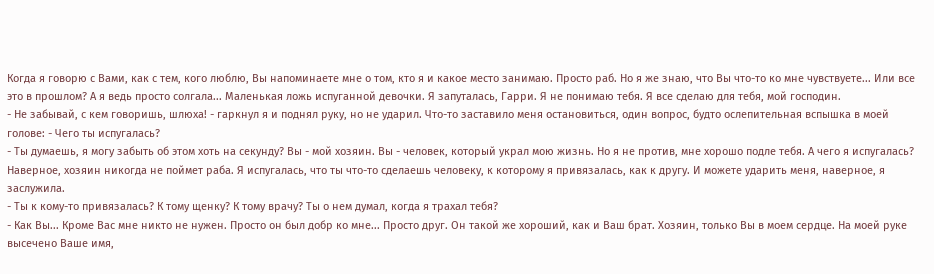Когда я говорю с Вами, как с тем, кого люблю, Вы напоминаете мне о том, кто я и какое место занимаю. Просто раб. Но я же знаю, что Вы что-то ко мне чувствуете... Или все это в прошлом? А я ведь просто солгала... Маленькая ложь испуганной девочки. Я запуталась, Гарри. Я не понимаю тебя. Я все сделаю для тебя, мой господин.
- Не забывай, с кем говоришь, шлюха! - гаркнул я и поднял руку, но не ударил. Что-то заставило меня остановиться, один вопрос, будто ослепительная вспышка в моей голове: - Чего ты испугалась?
- Ты думаешь, я могу забыть об этом хоть на секунду? Вы - мой хозяин. Вы - человек, который украл мою жизнь. Но я не против, мне хорошо подле тебя. А чего я испугалась? Наверное, хозяин никогда не поймет раба. Я испугалась, что ты что-то сделаешь человеку, к которому я привязалась, как к другу. И можете ударить меня, наверное, я заслужила.
- Ты к кому-то привязалась? К тому щенку? К тому врачу? Ты о нем думал, когда я трахал тебя?
- Как Вы... Кроме Вас мне никто не нужен. Просто он был добр ко мне... Просто друг. Он такой же хороший, как и Ваш брат. Хозяин, только Вы в моем сердце. На моей руке высечено Ваше имя,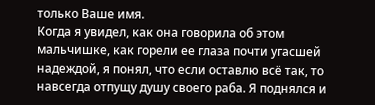только Ваше имя.
Когда я увидел, как она говорила об этом мальчишке, как горели ее глаза почти угасшей надеждой, я понял, что если оставлю всё так, то навсегда отпущу душу своего раба. Я поднялся и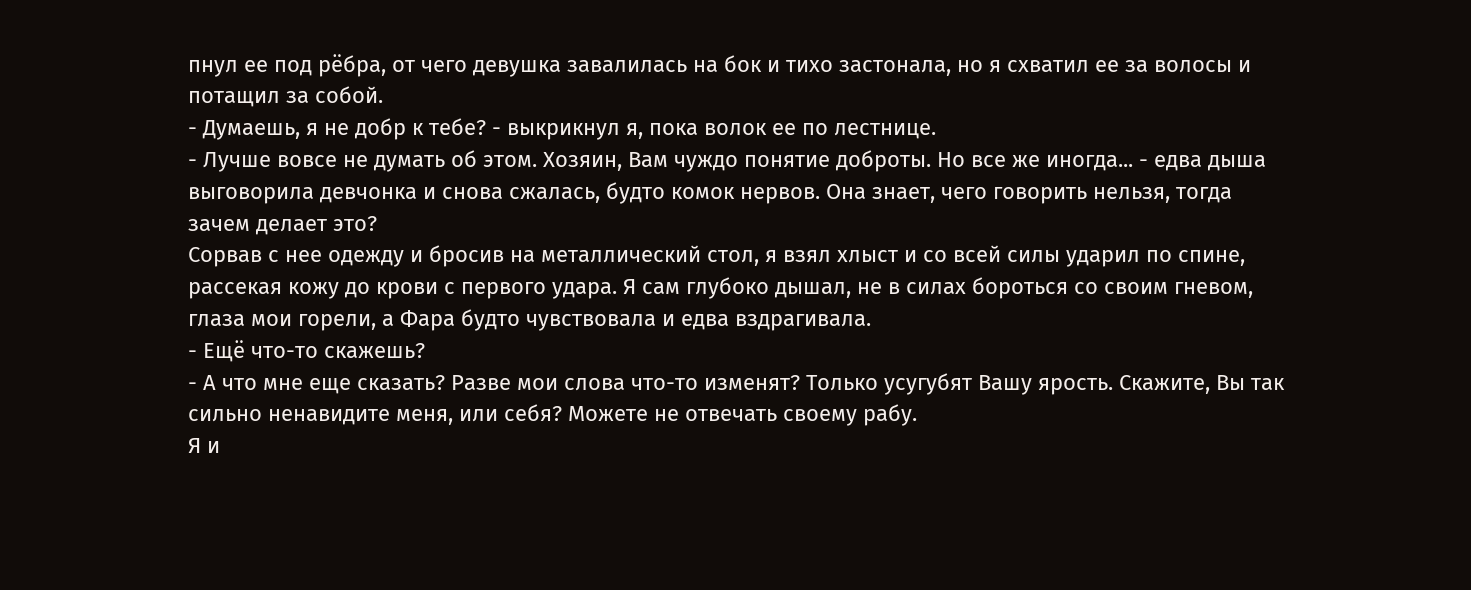пнул ее под рёбра, от чего девушка завалилась на бок и тихо застонала, но я схватил ее за волосы и потащил за собой.
- Думаешь, я не добр к тебе? - выкрикнул я, пока волок ее по лестнице.
- Лучше вовсе не думать об этом. Хозяин, Вам чуждо понятие доброты. Но все же иногда... - едва дыша выговорила девчонка и снова сжалась, будто комок нервов. Она знает, чего говорить нельзя, тогда зачем делает это?
Сорвав с нее одежду и бросив на металлический стол, я взял хлыст и со всей силы ударил по спине, рассекая кожу до крови с первого удара. Я сам глубоко дышал, не в силах бороться со своим гневом, глаза мои горели, а Фара будто чувствовала и едва вздрагивала.
- Ещё что-то скажешь?
- А что мне еще сказать? Разве мои слова что-то изменят? Только усугубят Вашу ярость. Скажите, Вы так сильно ненавидите меня, или себя? Можете не отвечать своему рабу.
Я и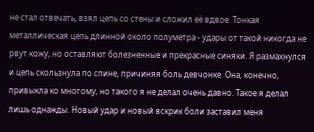не стал отвечать, взял цепь со стены и сложил её вдвое. Тонкая металлическая цепь длинной около полуметра - удары от такой никогда не рвут кожу, но оставляют болезненные и прекрасные синяки. Я размахнулся и цепь скользнула по спине, причиняя боль девчонке. Она, конечно, привыкла ко многому, но такого я не делал очень давно. Такое я делал лишь однажды. Новый удар и новый вскрик боли заставил меня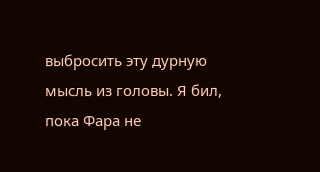выбросить эту дурную мысль из головы. Я бил, пока Фара не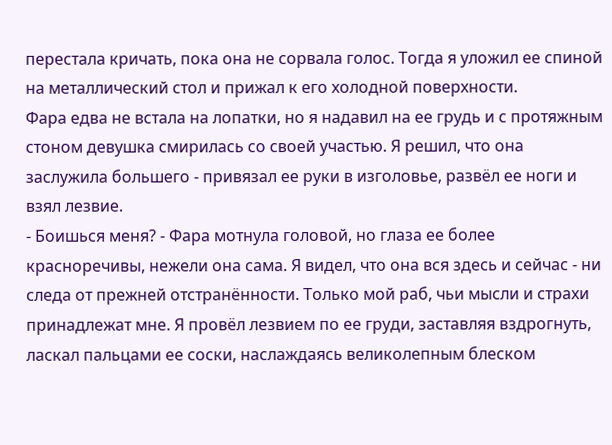перестала кричать, пока она не сорвала голос. Тогда я уложил ее спиной на металлический стол и прижал к его холодной поверхности.
Фара едва не встала на лопатки, но я надавил на ее грудь и с протяжным стоном девушка смирилась со своей участью. Я решил, что она заслужила большего - привязал ее руки в изголовье, развёл ее ноги и взял лезвие.
- Боишься меня? - Фара мотнула головой, но глаза ее более красноречивы, нежели она сама. Я видел, что она вся здесь и сейчас - ни следа от прежней отстранённости. Только мой раб, чьи мысли и страхи принадлежат мне. Я провёл лезвием по ее груди, заставляя вздрогнуть, ласкал пальцами ее соски, наслаждаясь великолепным блеском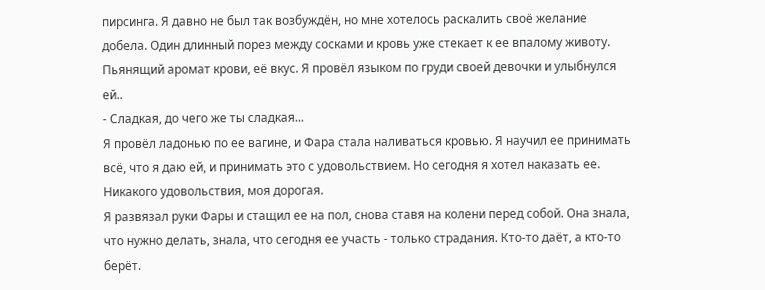пирсинга. Я давно не был так возбуждён, но мне хотелось раскалить своё желание добела. Один длинный порез между сосками и кровь уже стекает к ее впалому животу. Пьянящий аромат крови, её вкус. Я провёл языком по груди своей девочки и улыбнулся ей..
- Сладкая, до чего же ты сладкая...
Я провёл ладонью по ее вагине, и Фара стала наливаться кровью. Я научил ее принимать всё, что я даю ей, и принимать это с удовольствием. Но сегодня я хотел наказать ее. Никакого удовольствия, моя дорогая.
Я развязал руки Фары и стащил ее на пол, снова ставя на колени перед собой. Она знала, что нужно делать, знала, что сегодня ее участь - только страдания. Кто-то даёт, а кто-то берёт.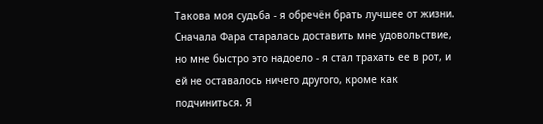Такова моя судьба - я обречён брать лучшее от жизни.
Сначала Фара старалась доставить мне удовольствие, но мне быстро это надоело - я стал трахать ее в рот, и ей не оставалось ничего другого, кроме как подчиниться. Я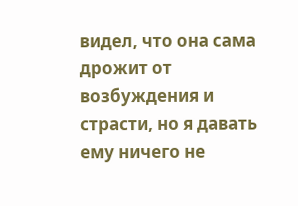видел, что она сама дрожит от возбуждения и страсти, но я давать ему ничего не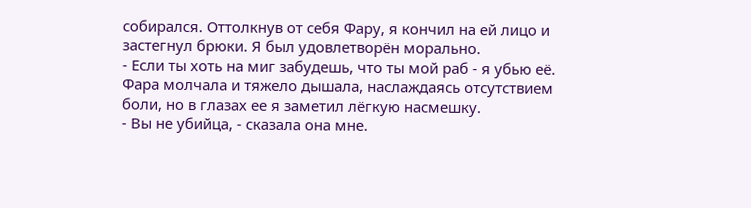собирался. Оттолкнув от себя Фару, я кончил на ей лицо и застегнул брюки. Я был удовлетворён морально.
- Если ты хоть на миг забудешь, что ты мой раб - я убью её.
Фара молчала и тяжело дышала, наслаждаясь отсутствием боли, но в глазах ее я заметил лёгкую насмешку.
- Вы не убийца, - сказала она мне.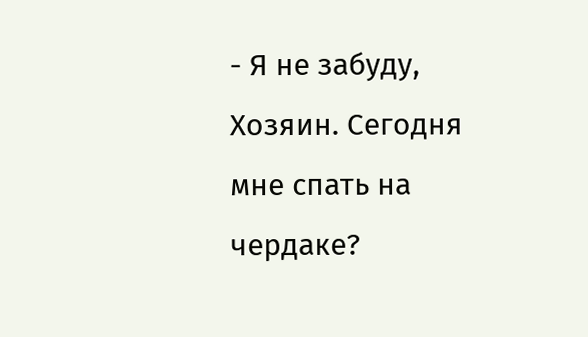- Я не забуду, Хозяин. Сегодня мне спать на чердаке?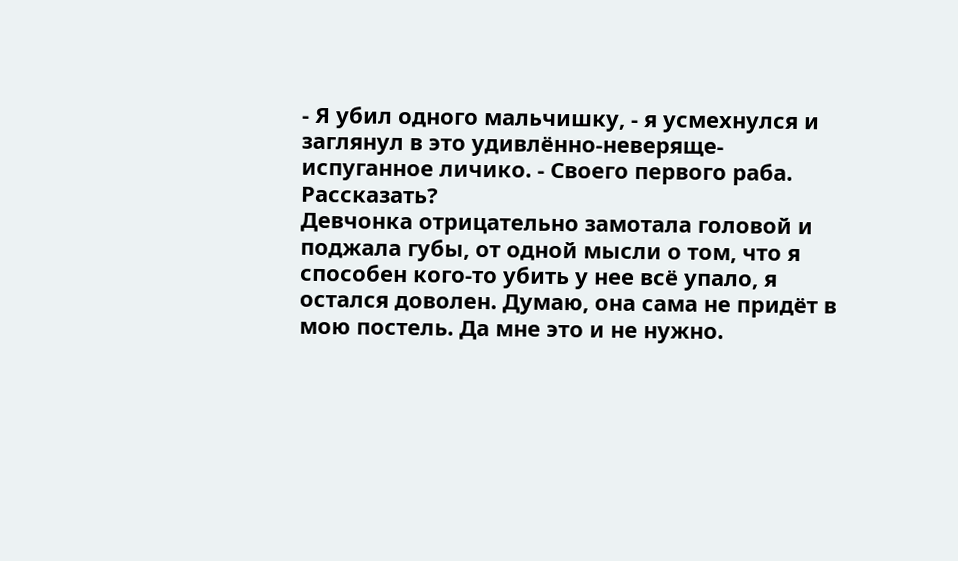- Я убил одного мальчишку, - я усмехнулся и заглянул в это удивлённо-неверяще-испуганное личико. - Своего первого раба. Рассказать?
Девчонка отрицательно замотала головой и поджала губы, от одной мысли о том, что я способен кого-то убить у нее всё упало, я остался доволен. Думаю, она сама не придёт в мою постель. Да мне это и не нужно.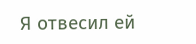Я отвесил ей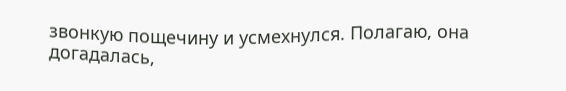звонкую пощечину и усмехнулся. Полагаю, она догадалась,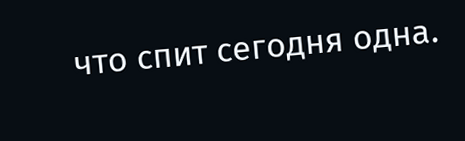что спит сегодня одна.